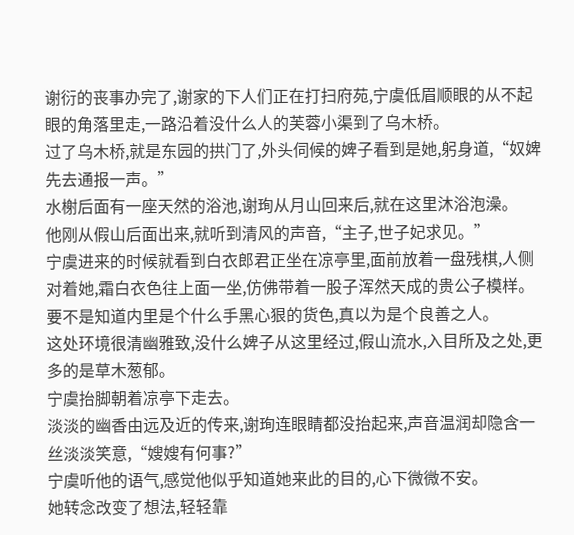谢衍的丧事办完了,谢家的下人们正在打扫府苑,宁虞低眉顺眼的从不起眼的角落里走,一路沿着没什么人的芙蓉小渠到了乌木桥。
过了乌木桥,就是东园的拱门了,外头伺候的婢子看到是她,躬身道,“奴婢先去通报一声。”
水榭后面有一座天然的浴池,谢珣从月山回来后,就在这里沐浴泡澡。
他刚从假山后面出来,就听到清风的声音,“主子,世子妃求见。”
宁虞进来的时候就看到白衣郎君正坐在凉亭里,面前放着一盘残棋,人侧对着她,霜白衣色往上面一坐,仿佛带着一股子浑然天成的贵公子模样。
要不是知道内里是个什么手黑心狠的货色,真以为是个良善之人。
这处环境很清幽雅致,没什么婢子从这里经过,假山流水,入目所及之处,更多的是草木葱郁。
宁虞抬脚朝着凉亭下走去。
淡淡的幽香由远及近的传来,谢珣连眼睛都没抬起来,声音温润却隐含一丝淡淡笑意,“嫂嫂有何事?”
宁虞听他的语气,感觉他似乎知道她来此的目的,心下微微不安。
她转念改变了想法,轻轻靠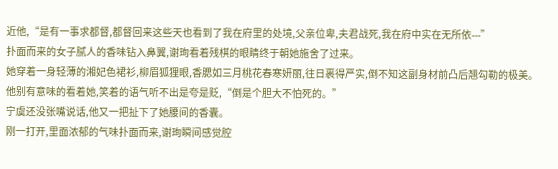近他,“是有一事求都督,都督回来这些天也看到了我在府里的处境,父亲位卑,夫君战死,我在府中实在无所依---”
扑面而来的女子腻人的香味钻入鼻翼,谢珣看着残棋的眼睛终于朝她施舍了过来。
她穿着一身轻薄的湘妃色裙衫,柳眉狐狸眼,香腮如三月桃花春寒妍丽,往日裹得严实,倒不知这副身材前凸后翘勾勒的极美。
他别有意味的看着她,笑着的语气听不出是夸是贬,“倒是个胆大不怕死的。”
宁虞还没张嘴说话,他又一把扯下了她腰间的香囊。
刚一打开,里面浓郁的气味扑面而来,谢珣瞬间感觉腔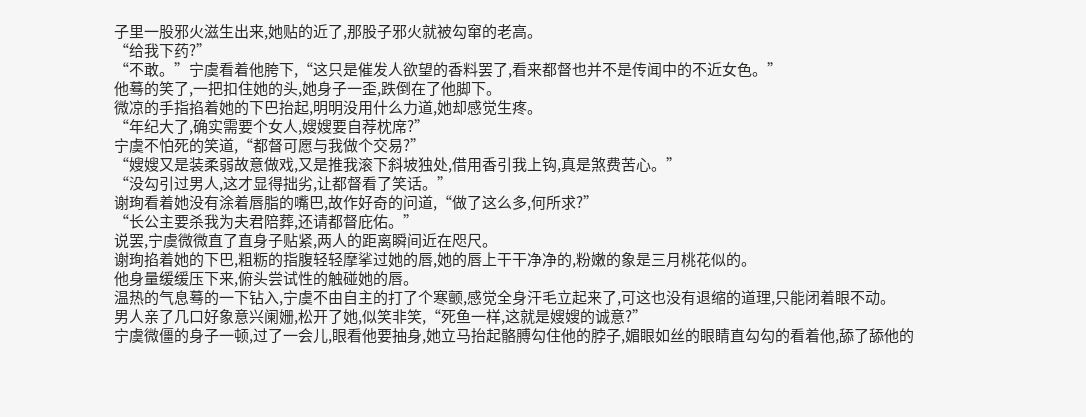子里一股邪火滋生出来,她贴的近了,那股子邪火就被勾窜的老高。
“给我下药?”
“不敢。”宁虞看着他胯下,“这只是催发人欲望的香料罢了,看来都督也并不是传闻中的不近女色。”
他蓦的笑了,一把扣住她的头,她身子一歪,跌倒在了他脚下。
微凉的手指掐着她的下巴抬起,明明没用什么力道,她却感觉生疼。
“年纪大了,确实需要个女人,嫂嫂要自荐枕席?”
宁虞不怕死的笑道,“都督可愿与我做个交易?”
“嫂嫂又是装柔弱故意做戏,又是推我滚下斜坡独处,借用香引我上钩,真是煞费苦心。”
“没勾引过男人,这才显得拙劣,让都督看了笑话。”
谢珣看着她没有涂着唇脂的嘴巴,故作好奇的问道,“做了这么多,何所求?”
“长公主要杀我为夫君陪葬,还请都督庇佑。”
说罢,宁虞微微直了直身子贴紧,两人的距离瞬间近在咫尺。
谢珣掐着她的下巴,粗粝的指腹轻轻摩挲过她的唇,她的唇上干干净净的,粉嫩的象是三月桃花似的。
他身量缓缓压下来,俯头尝试性的触碰她的唇。
温热的气息蓦的一下钻入,宁虞不由自主的打了个寒颤,感觉全身汗毛立起来了,可这也没有退缩的道理,只能闭着眼不动。
男人亲了几口好象意兴阑姗,松开了她,似笑非笑,“死鱼一样,这就是嫂嫂的诚意?”
宁虞微僵的身子一顿,过了一会儿,眼看他要抽身,她立马抬起骼膊勾住他的脖子,媚眼如丝的眼睛直勾勾的看着他,舔了舔他的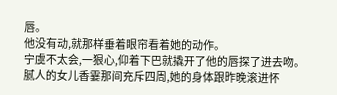唇。
他没有动,就那样垂着眼帘看着她的动作。
宁虞不太会,一狠心,仰着下巴就撬开了他的唇探了进去吻。
腻人的女儿香霎那间充斥四周,她的身体跟昨晚滚进怀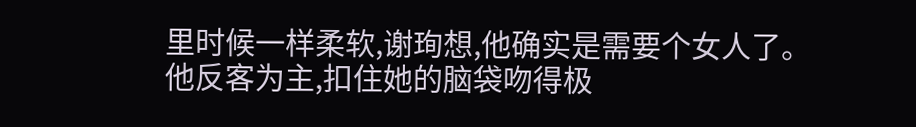里时候一样柔软,谢珣想,他确实是需要个女人了。
他反客为主,扣住她的脑袋吻得极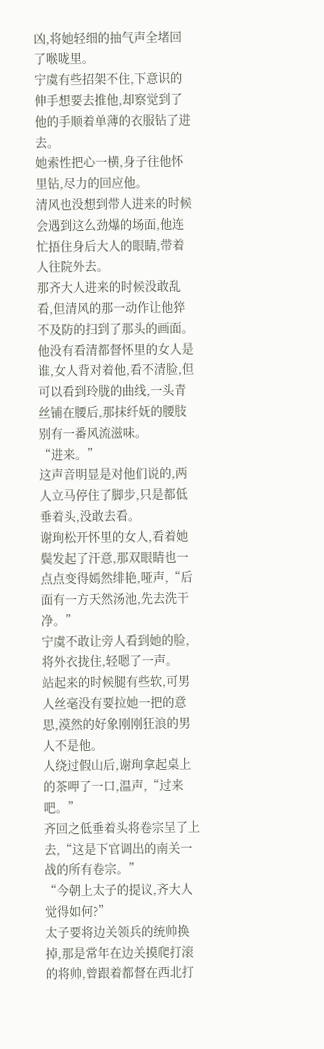凶,将她轻细的抽气声全堵回了喉咙里。
宁虞有些招架不住,下意识的伸手想要去推他,却察觉到了他的手顺着单薄的衣服钻了进去。
她索性把心一横,身子往他怀里钻,尽力的回应他。
清风也没想到带人进来的时候会遇到这么劲爆的场面,他连忙捂住身后大人的眼睛,带着人往院外去。
那齐大人进来的时候没敢乱看,但清风的那一动作让他猝不及防的扫到了那头的画面。
他没有看清都督怀里的女人是谁,女人背对着他,看不清脸,但可以看到玲胧的曲线,一头青丝铺在腰后,那抹纤妩的腰肢别有一番风流滋味。
“进来。”
这声音明显是对他们说的,两人立马停住了脚步,只是都低垂着头,没敢去看。
谢珣松开怀里的女人,看着她鬓发起了汗意,那双眼睛也一点点变得嫣然绯艳,哑声,“后面有一方天然汤池,先去洗干净。”
宁虞不敢让旁人看到她的脸,将外衣拢住,轻嗯了一声。
站起来的时候腿有些软,可男人丝毫没有要拉她一把的意思,漠然的好象刚刚狂浪的男人不是他。
人绕过假山后,谢珣拿起桌上的茶呷了一口,温声,“过来吧。”
齐回之低垂着头将卷宗呈了上去,“这是下官调出的南关一战的所有卷宗。”
“今朝上太子的提议,齐大人觉得如何?”
太子要将边关领兵的统帅换掉,那是常年在边关摸爬打滚的将帅,曾跟着都督在西北打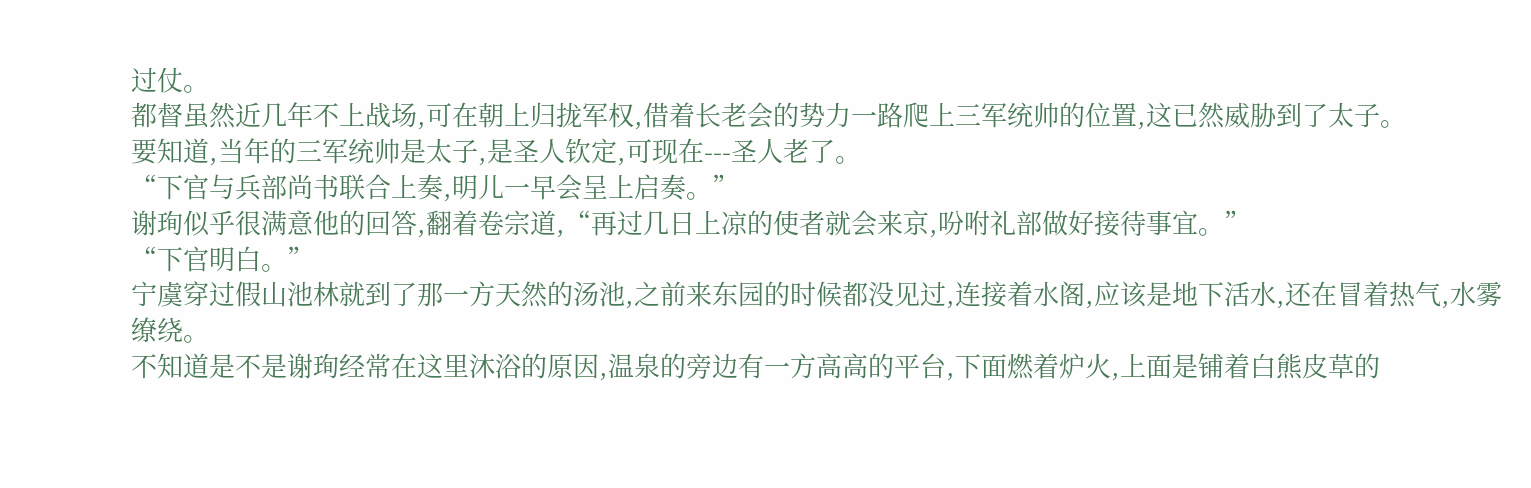过仗。
都督虽然近几年不上战场,可在朝上归拢军权,借着长老会的势力一路爬上三军统帅的位置,这已然威胁到了太子。
要知道,当年的三军统帅是太子,是圣人钦定,可现在---圣人老了。
“下官与兵部尚书联合上奏,明儿一早会呈上启奏。”
谢珣似乎很满意他的回答,翻着卷宗道,“再过几日上凉的使者就会来京,吩咐礼部做好接待事宜。”
“下官明白。”
宁虞穿过假山池林就到了那一方天然的汤池,之前来东园的时候都没见过,连接着水阁,应该是地下活水,还在冒着热气,水雾缭绕。
不知道是不是谢珣经常在这里沐浴的原因,温泉的旁边有一方高高的平台,下面燃着炉火,上面是铺着白熊皮草的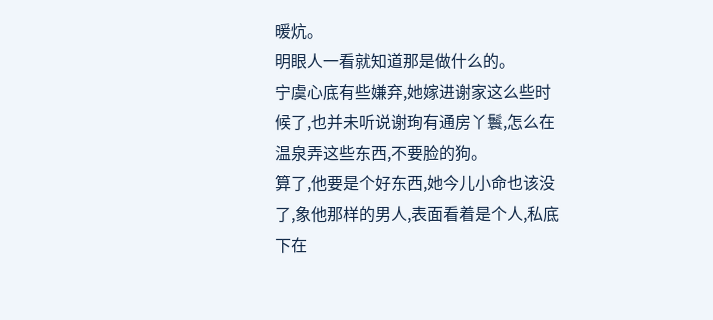暖炕。
明眼人一看就知道那是做什么的。
宁虞心底有些嫌弃,她嫁进谢家这么些时候了,也并未听说谢珣有通房丫鬟,怎么在温泉弄这些东西,不要脸的狗。
算了,他要是个好东西,她今儿小命也该没了,象他那样的男人,表面看着是个人,私底下在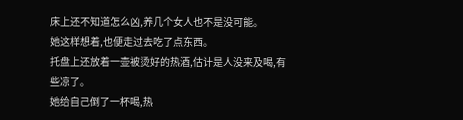床上还不知道怎么凶,养几个女人也不是没可能。
她这样想着,也便走过去吃了点东西。
托盘上还放着一壶被烫好的热酒,估计是人没来及喝,有些凉了。
她给自己倒了一杯喝,热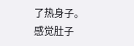了热身子。
感觉肚子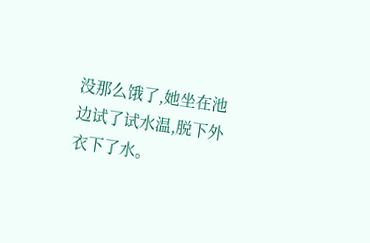没那么饿了,她坐在池边试了试水温,脱下外衣下了水。